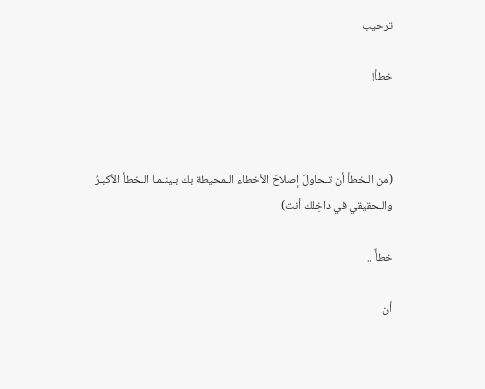ترحيب

خطأ!



(من الـخطأ أن تـحاولَ إصلاحَ الأخطاء الـمحيطة بك بـينـمـا الـخطأ الأكبـرُ والـحقيقي في داخِلك أنت)

خطأٌ ..

أن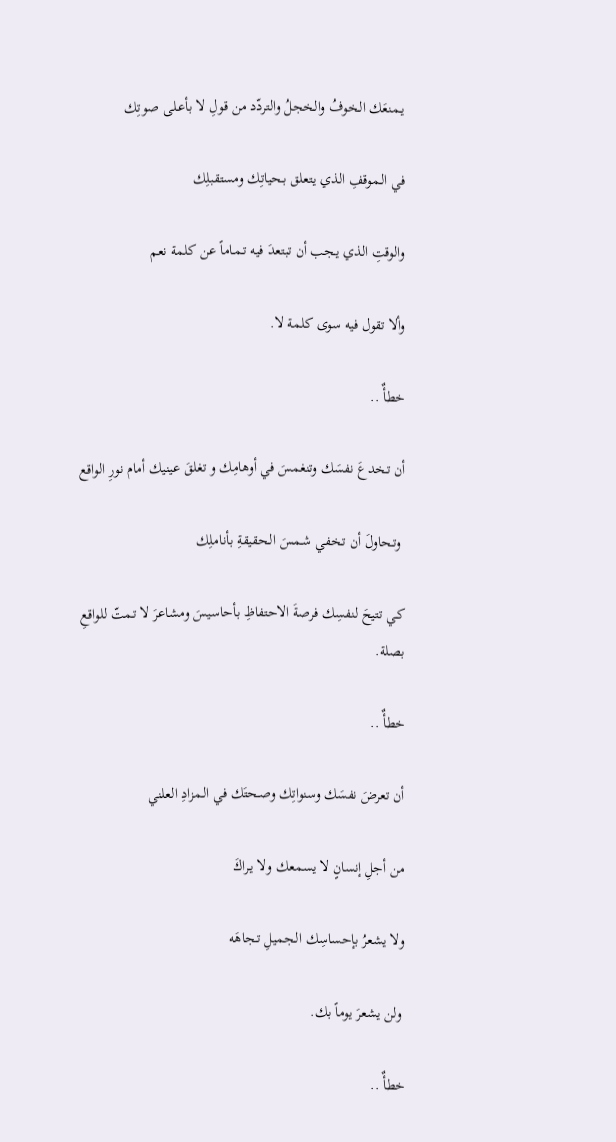يـمنعَك الـخوفُ والـخجلُ والتردّد من قولِ لا بأعـلى صوتِك

في الـموقفِ الذي يتعلق بـحياتِك ومستقبلِك

والوقتِ الذي يـجب أن تبتعدَ فيه تـمـاماً عن كلمة نعم

وألا تقول فيه سوى كلمة لا.

خطأٌ ..

أن تـخدعَ نفسَك وتنغمسَ في أوهامِك و تغلقَ عينيك أمام نورِ الواقع

 وتـحاولَ أن تـخفي شـمسَ الـحقيقةِ بأناملِك

كـي تتيحَ لنفسِك فرصةَ الاحتفاظِ بأحاسيسَ ومشاعرَ لا تـمتّ للواقعِ بصلة.

خطأٌ ..

أن تعرضَ نفسَك وسنواتِك وصـحتَك في الـمزادِ العلني

من أجلِ إنسانٍ لا يسمعك ولا يـراكَ

ولا يشعرُ بإحساسِك الـجميلِ تـجاهَه

 ولن يشعرَ يوماً بك.

خطأٌ ..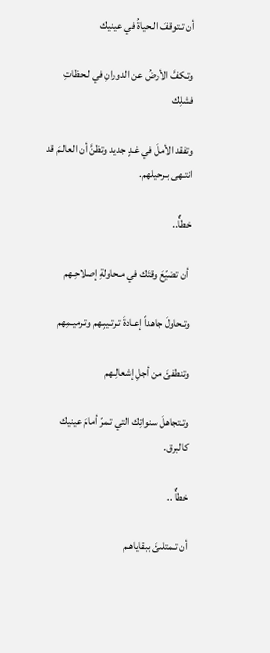أن تـتوقفَ الـحياةُ في عينيك

وتـكفَّ الأرضُ عن الدورانِ في لـحظاتِ فشلِك

وتفقد الأملَ في غـدٍ جديد وتظنَّ أن العالـمَ قد انتـهى بـرحيلهم.

خطأٌ..

 أن تضيّعَ وقتَك في مـحاولةِ إصلاحِـهم

وتـحاولَ جاهداً إعـادةَ تـرتـيبِـهم وتـرميـمِهم

وتنطفئَ من أجلِ إشعالِـهم

وتـتجاهلَ سنواتِك التي تـمرّ أمامَ عينيك كالبرق.

خطأٌ ..

أن تـمتلىئَ ببقاياهـم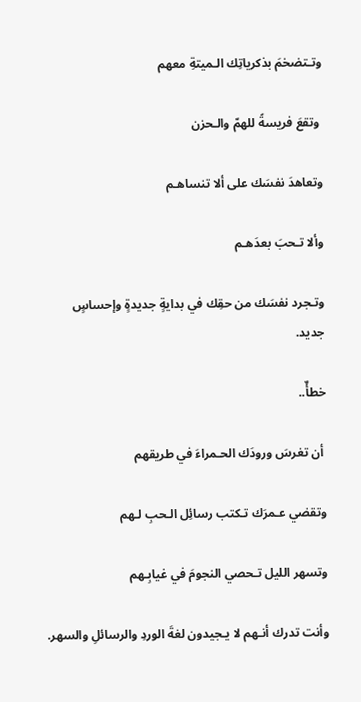وتـتضخمَ بذكرياتِك الـميتةِ معهم

 وتقعَ فريسةً للهمّ والـحزن

وتعاهدَ نفسَك على ألا تنساهـم

وألا تـحبَ بعدَهـم

وتـجرد نفسَك من حقِك في بدايةٍ جديدةٍ وإحساسٍ جديد.

خطأٌ..

 أن تغرسَ ورودَك الحـمراءَ في طريقهم

وتقضي عـمرَك تـكتب رسائِل الـحبِ لـهم

وتسهر الليل تـحصي النجومَ في غيابِـهم

وأنت تدرك أنـهم لا يـجيدون لغةَ الوردِ والرسائلِ والسهر.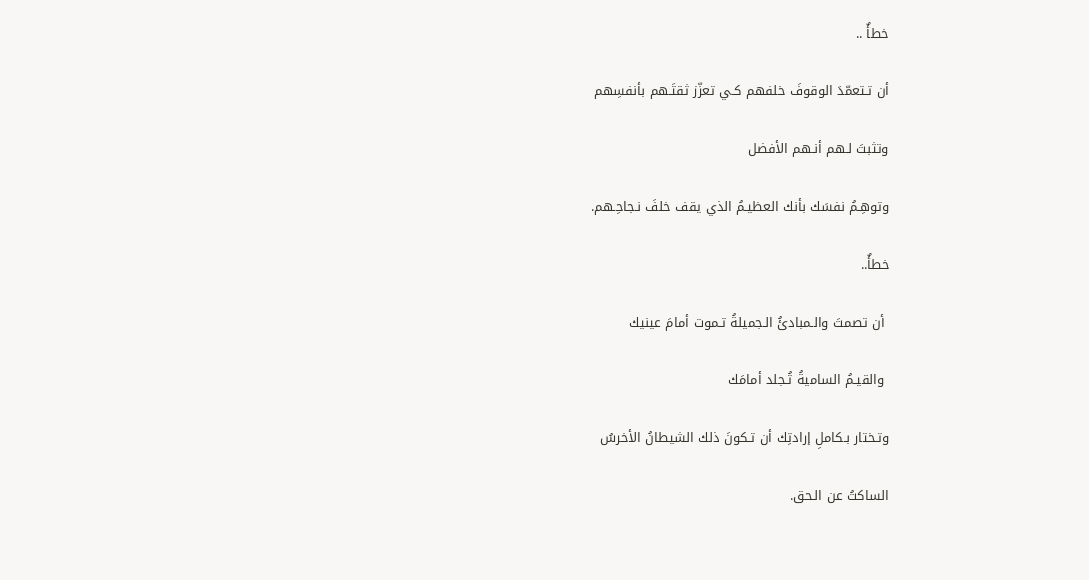خطأٌ ..

أن تـتعمّدَ الوقوفَ خلفهم كـي تعزّز ثقتَـهم بأنفسِهم

وتثبتَ لـهم أنـهم الأفضل

وتوهِـمُ نفسَك بأنك العظيـمُ الذي يقف خلفَ نـجاحِـهم.

خطأٌ..

 أن تصمتَ والـمبادئُ الـجميلةُ تـموت أمامَ عينيك

 والقيـمُ الساميةُ تُـجلد أمامَك

وتـختار بـكاملِ إرادتِك أن تـكونَ ذلك الشيطانُ الأخرسُ

الساكتُ عن الـحق.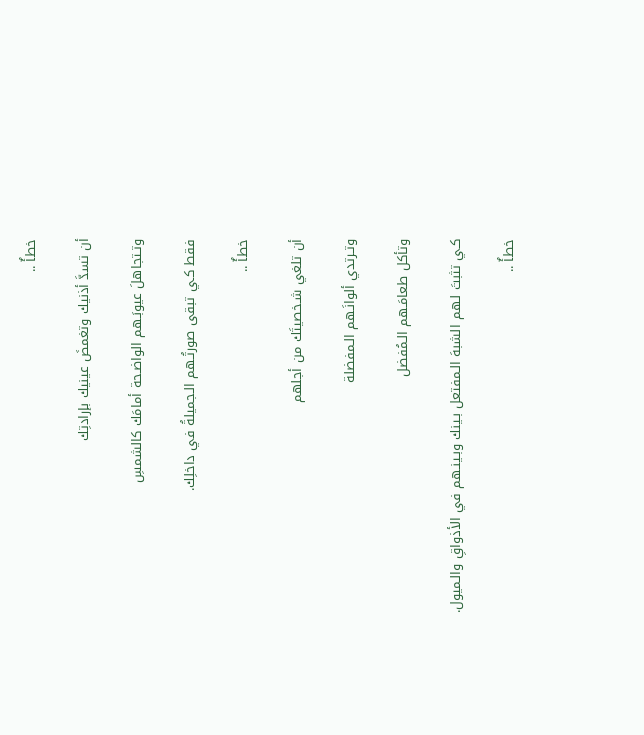خطأٌ ..

أن تسدَّ أذنيك وتغمضَ عينيك بإرادتِك

وتـتجاهلَ عيوبَـهم الواضـحة أمامَك كالشمسِ

فقط كـي تبقى صورتُـهم الـجميلةُ في داخلِك.

خطأٌ ..

أن تلغي شـخصيتَك من أجلهم

وتـرتدي ألوانَـهم الـمفضلة

وتأكل طعامَـهم الـمُفضل

كـي تثبتَ لـهم الشبهَ الـمفتعل بـينك وبـينـهم في الأذواقِ والـميول.

خطأٌ ..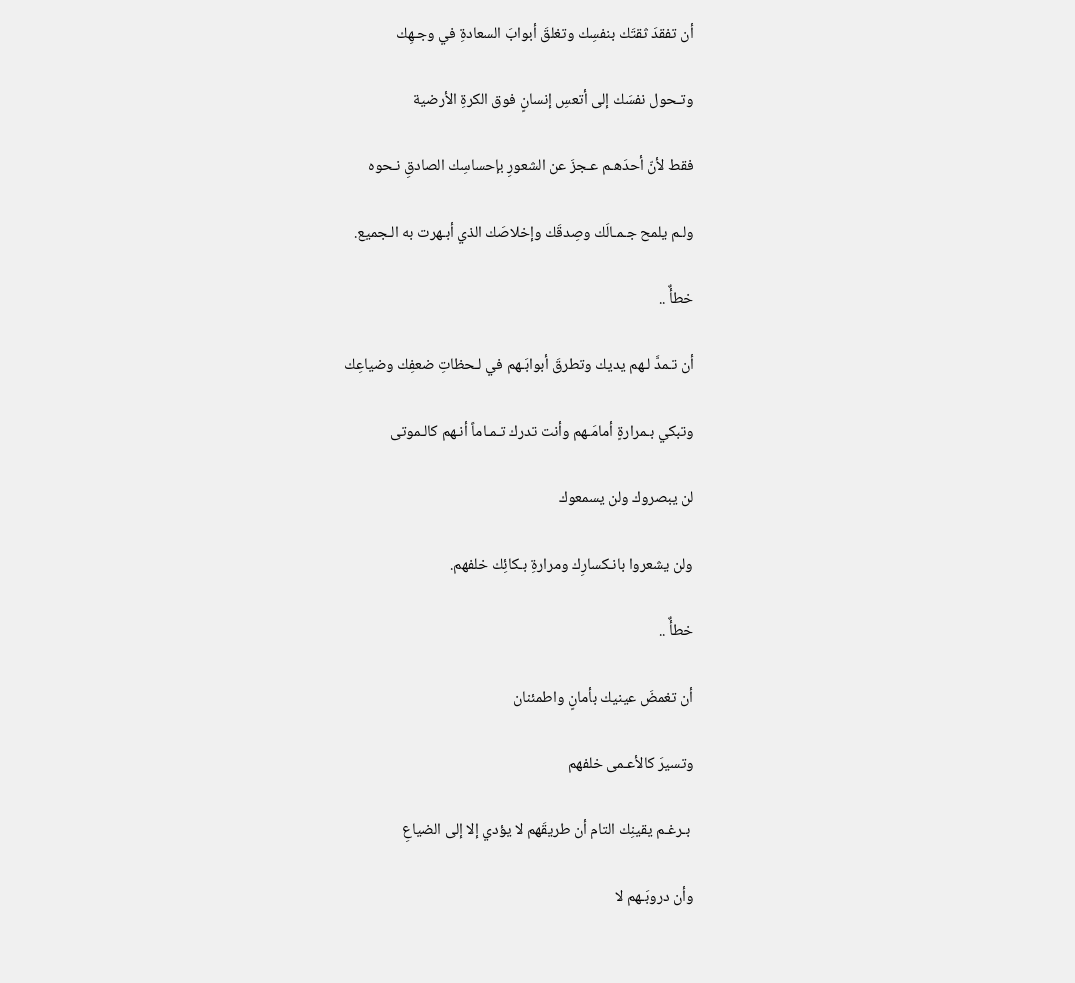أن تفقدَ ثقتَك بنفسِك وتغلقَ أبوابَ السعادةِ في وجـهِك

وتـحول نفسَك إلى أتعسِ إنسانٍ فوق الكرةِ الأرضية

فقط لأنّ أحدَهـم عـجزَ عن الشعورِ بإحساسِك الصادقِ نـحوه

ولـم يلمح جـمـالَك وصِدقَك وإخلاصَك الذي أبـهرت به الـجميع.

خطأٌ ..

أن تـمدَّ لـهم يديك وتطرقَ أبوابَـهم في لـحظاتِ ضعفِك وضياعِك

وتبكي بـمرارةٍ أمامَـهم وأنت تدرك تـمـاماً أنـهم كالـموتى

لن يبصروك ولن يسمعوك

ولن يشعروا بانـكسارِك ومرارةِ بـكائِك خلفهم.

خطأٌ ..

أن تغمضَ عينيك بأمانٍ واطمئنان

وتسيرَ كالأعـمى خلفهم

 بـرغـم يقينِك التام أن طريقَهم لا يؤدي إلا إلى الضياعِ

وأن دروبَـهم لا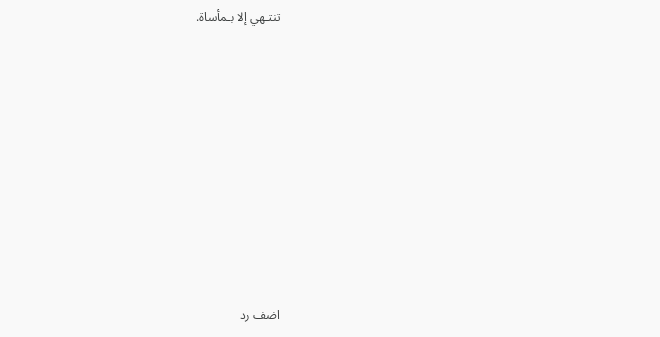تنتـهي إلا بـمأساة.









اضف رد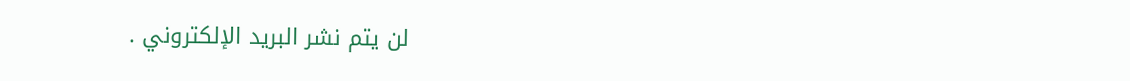لن يتم نشر البريد الإلكتروني .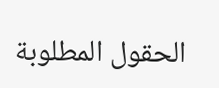الحقول المطلوبة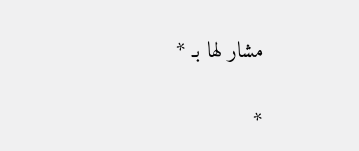مشار لها بـ *

*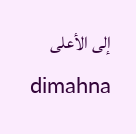إلى الأعلى
dimahna